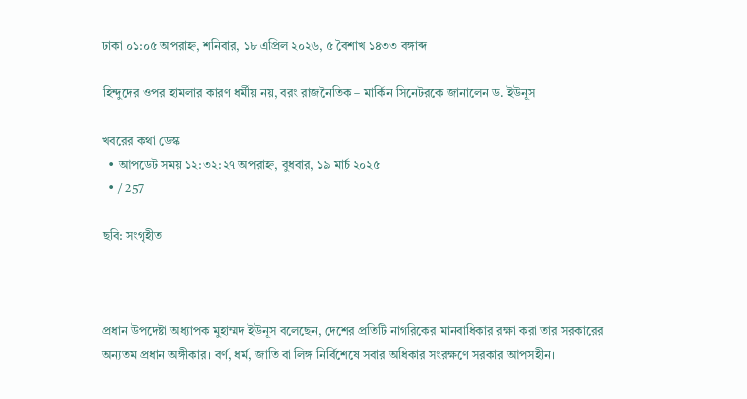ঢাকা ০১:০৫ অপরাহ্ন, শনিবার, ১৮ এপ্রিল ২০২৬, ৫ বৈশাখ ১৪৩৩ বঙ্গাব্দ

হিন্দুদের ওপর হামলার কারণ ধর্মীয় নয়, বরং রাজনৈতিক – মার্কিন সিনেটরকে জানালেন ড. ইউনূস

খবরের কথা ডেস্ক
  • আপডেট সময় ১২:৩২:২৭ অপরাহ্ন, বুধবার, ১৯ মার্চ ২০২৫
  • / 257

ছবি: সংগৃহীত



প্রধান উপদেষ্টা অধ্যাপক মুহাম্মদ ইউনূস বলেছেন, দেশের প্রতিটি নাগরিকের মানবাধিকার রক্ষা করা তার সরকারের অন্যতম প্রধান অঙ্গীকার। বর্ণ, ধর্ম, জাতি বা লিঙ্গ নির্বিশেষে সবার অধিকার সংরক্ষণে সরকার আপসহীন।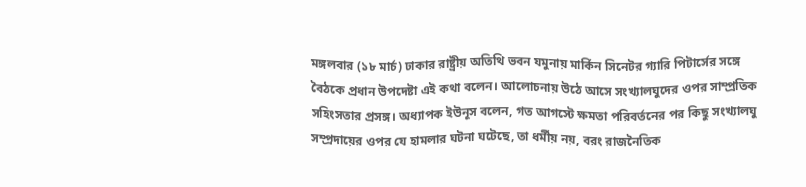মঙ্গলবার (১৮ মার্চ) ঢাকার রাষ্ট্রীয় অতিথি ভবন যমুনায় মার্কিন সিনেটর গ্যারি পিটার্সের সঙ্গে বৈঠকে প্রধান উপদেষ্টা এই কথা বলেন। আলোচনায় উঠে আসে সংখ্যালঘুদের ওপর সাম্প্রতিক সহিংসতার প্রসঙ্গ। অধ্যাপক ইউনূস বলেন, গত আগস্টে ক্ষমতা পরিবর্তনের পর কিছু সংখ্যালঘু সম্প্রদায়ের ওপর যে হামলার ঘটনা ঘটেছে, তা ধর্মীয় নয়, বরং রাজনৈতিক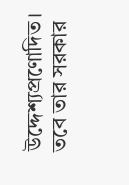উদ্দেশ্যপ্রণোদিত। তবে তার সরকার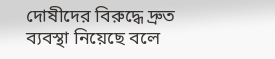দোষীদের বিরুদ্ধে দ্রুত ব্যবস্থা নিয়েছে বলে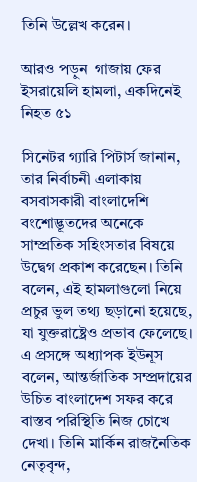তিনি উল্লেখ করেন।

আরও পড়ুন  গাজায় ফের ইসরায়েলি হামলা, একদিনেই নিহত ৫১

সিনেটর গ্যারি পিটার্স জানান, তার নির্বাচনী এলাকায় বসবাসকারী বাংলাদেশি বংশোদ্ভূতদের অনেকে সাম্প্রতিক সহিংসতার বিষয়ে উদ্বেগ প্রকাশ করেছেন। তিনি বলেন, এই হামলাগুলো নিয়ে প্রচুর ভুল তথ্য ছড়ানো হয়েছে, যা যুক্তরাষ্ট্রেও প্রভাব ফেলেছে। এ প্রসঙ্গে অধ্যাপক ইউনূস বলেন, আন্তর্জাতিক সম্প্রদায়ের উচিত বাংলাদেশ সফর করে বাস্তব পরিস্থিতি নিজ চোখে দেখা। তিনি মার্কিন রাজনৈতিক নেতৃবৃন্দ,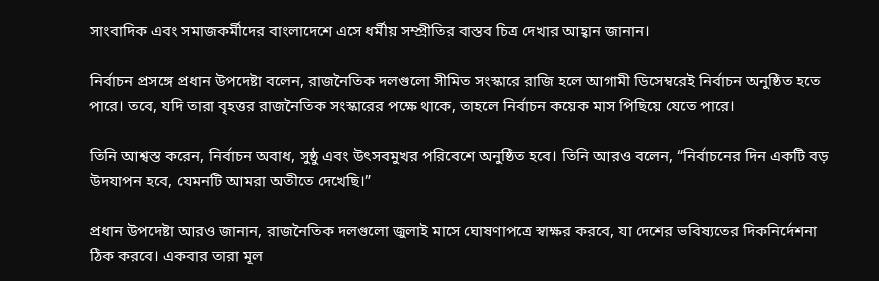সাংবাদিক এবং সমাজকর্মীদের বাংলাদেশে এসে ধর্মীয় সম্প্রীতির বাস্তব চিত্র দেখার আহ্বান জানান।

নির্বাচন প্রসঙ্গে প্রধান উপদেষ্টা বলেন, রাজনৈতিক দলগুলো সীমিত সংস্কারে রাজি হলে আগামী ডিসেম্বরেই নির্বাচন অনুষ্ঠিত হতে পারে। তবে, যদি তারা বৃহত্তর রাজনৈতিক সংস্কারের পক্ষে থাকে, তাহলে নির্বাচন কয়েক মাস পিছিয়ে যেতে পারে।

তিনি আশ্বস্ত করেন, নির্বাচন অবাধ, সুষ্ঠু এবং উৎসবমুখর পরিবেশে অনুষ্ঠিত হবে। তিনি আরও বলেন, “নির্বাচনের দিন একটি বড় উদযাপন হবে, যেমনটি আমরা অতীতে দেখেছি।”

প্রধান উপদেষ্টা আরও জানান, রাজনৈতিক দলগুলো জুলাই মাসে ঘোষণাপত্রে স্বাক্ষর করবে, যা দেশের ভবিষ্যতের দিকনির্দেশনা ঠিক করবে। একবার তারা মূল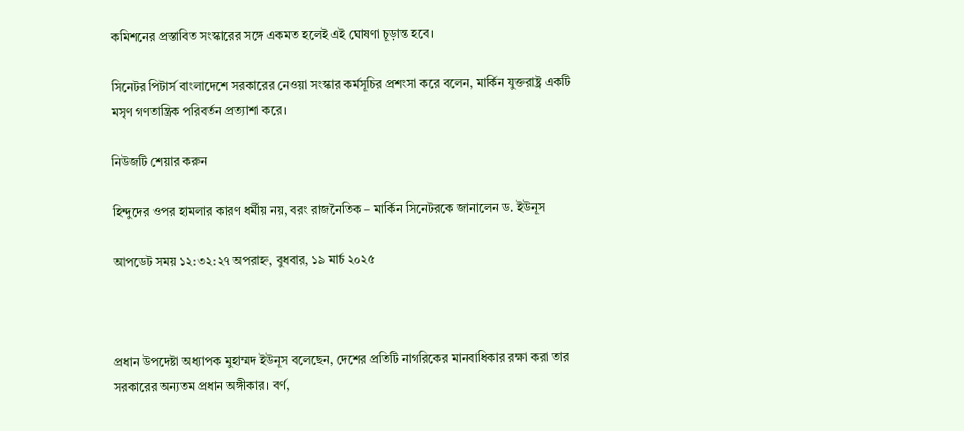কমিশনের প্রস্তাবিত সংস্কারের সঙ্গে একমত হলেই এই ঘোষণা চূড়ান্ত হবে।

সিনেটর পিটার্স বাংলাদেশে সরকারের নেওয়া সংস্কার কর্মসূচির প্রশংসা করে বলেন, মার্কিন যুক্তরাষ্ট্র একটি মসৃণ গণতান্ত্রিক পরিবর্তন প্রত্যাশা করে।

নিউজটি শেয়ার করুন

হিন্দুদের ওপর হামলার কারণ ধর্মীয় নয়, বরং রাজনৈতিক – মার্কিন সিনেটরকে জানালেন ড. ইউনূস

আপডেট সময় ১২:৩২:২৭ অপরাহ্ন, বুধবার, ১৯ মার্চ ২০২৫



প্রধান উপদেষ্টা অধ্যাপক মুহাম্মদ ইউনূস বলেছেন, দেশের প্রতিটি নাগরিকের মানবাধিকার রক্ষা করা তার সরকারের অন্যতম প্রধান অঙ্গীকার। বর্ণ,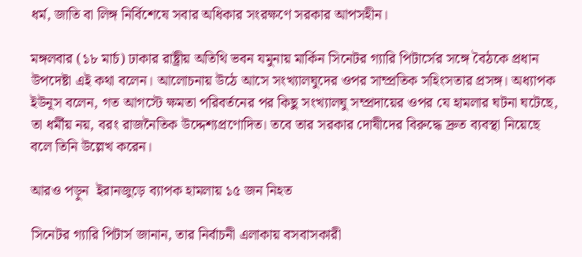ধর্ম, জাতি বা লিঙ্গ নির্বিশেষে সবার অধিকার সংরক্ষণে সরকার আপসহীন।

মঙ্গলবার (১৮ মার্চ) ঢাকার রাষ্ট্রীয় অতিথি ভবন যমুনায় মার্কিন সিনেটর গ্যারি পিটার্সের সঙ্গে বৈঠকে প্রধান উপদেষ্টা এই কথা বলেন। আলোচনায় উঠে আসে সংখ্যালঘুদের ওপর সাম্প্রতিক সহিংসতার প্রসঙ্গ। অধ্যাপক ইউনূস বলেন, গত আগস্টে ক্ষমতা পরিবর্তনের পর কিছু সংখ্যালঘু সম্প্রদায়ের ওপর যে হামলার ঘটনা ঘটেছে, তা ধর্মীয় নয়, বরং রাজনৈতিক উদ্দেশ্যপ্রণোদিত। তবে তার সরকার দোষীদের বিরুদ্ধে দ্রুত ব্যবস্থা নিয়েছে বলে তিনি উল্লেখ করেন।

আরও পড়ুন  ইরানজুড়ে ব্যাপক হামলায় ১৫ জন নিহত

সিনেটর গ্যারি পিটার্স জানান, তার নির্বাচনী এলাকায় বসবাসকারী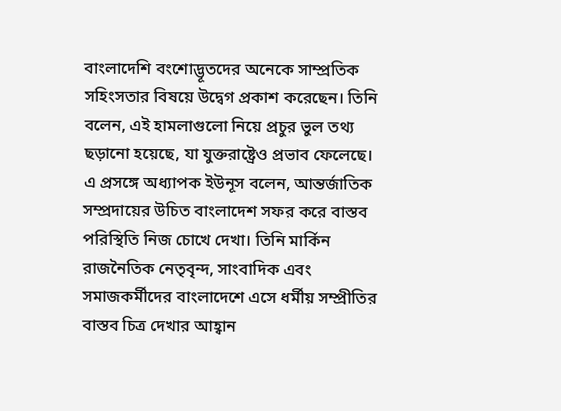বাংলাদেশি বংশোদ্ভূতদের অনেকে সাম্প্রতিক সহিংসতার বিষয়ে উদ্বেগ প্রকাশ করেছেন। তিনি বলেন, এই হামলাগুলো নিয়ে প্রচুর ভুল তথ্য ছড়ানো হয়েছে, যা যুক্তরাষ্ট্রেও প্রভাব ফেলেছে। এ প্রসঙ্গে অধ্যাপক ইউনূস বলেন, আন্তর্জাতিক সম্প্রদায়ের উচিত বাংলাদেশ সফর করে বাস্তব পরিস্থিতি নিজ চোখে দেখা। তিনি মার্কিন রাজনৈতিক নেতৃবৃন্দ, সাংবাদিক এবং সমাজকর্মীদের বাংলাদেশে এসে ধর্মীয় সম্প্রীতির বাস্তব চিত্র দেখার আহ্বান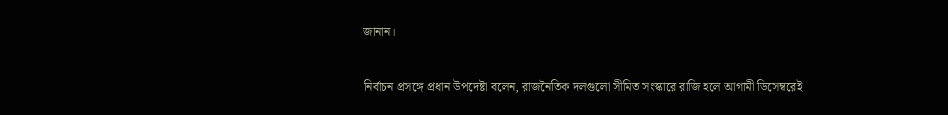জানান।

নির্বাচন প্রসঙ্গে প্রধান উপদেষ্টা বলেন, রাজনৈতিক দলগুলো সীমিত সংস্কারে রাজি হলে আগামী ডিসেম্বরেই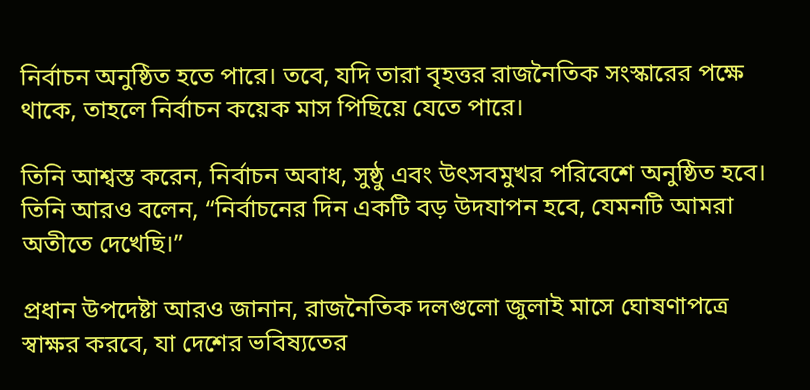নির্বাচন অনুষ্ঠিত হতে পারে। তবে, যদি তারা বৃহত্তর রাজনৈতিক সংস্কারের পক্ষে থাকে, তাহলে নির্বাচন কয়েক মাস পিছিয়ে যেতে পারে।

তিনি আশ্বস্ত করেন, নির্বাচন অবাধ, সুষ্ঠু এবং উৎসবমুখর পরিবেশে অনুষ্ঠিত হবে। তিনি আরও বলেন, “নির্বাচনের দিন একটি বড় উদযাপন হবে, যেমনটি আমরা অতীতে দেখেছি।”

প্রধান উপদেষ্টা আরও জানান, রাজনৈতিক দলগুলো জুলাই মাসে ঘোষণাপত্রে স্বাক্ষর করবে, যা দেশের ভবিষ্যতের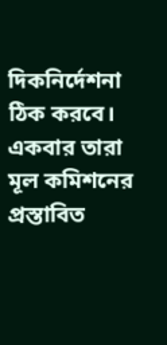দিকনির্দেশনা ঠিক করবে। একবার তারা মূল কমিশনের প্রস্তাবিত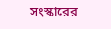সংস্কারের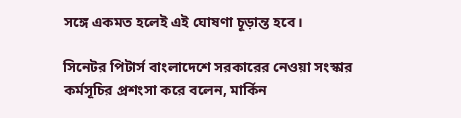সঙ্গে একমত হলেই এই ঘোষণা চূড়ান্ত হবে।

সিনেটর পিটার্স বাংলাদেশে সরকারের নেওয়া সংস্কার কর্মসূচির প্রশংসা করে বলেন, মার্কিন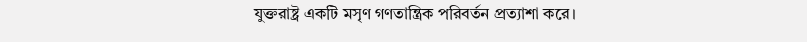যুক্তরাষ্ট্র একটি মসৃণ গণতান্ত্রিক পরিবর্তন প্রত্যাশা করে।